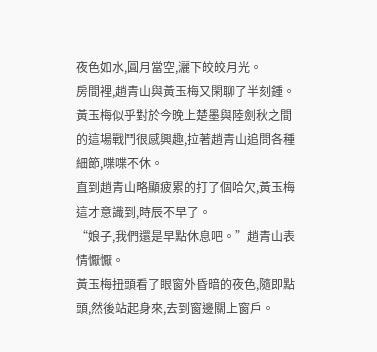夜色如水,圓月當空,灑下皎皎月光。
房間裡,趙青山與黃玉梅又閑聊了半刻鍾。
黃玉梅似乎對於今晚上楚墨與陸劍秋之間的這場戰鬥很感興趣,拉著趙青山追問各種細節,喋喋不休。
直到趙青山略顯疲累的打了個哈欠,黃玉梅這才意識到,時辰不早了。
“娘子,我們還是早點休息吧。”趙青山表情懨懨。
黃玉梅扭頭看了眼窗外昏暗的夜色,隨即點頭,然後站起身來,去到窗邊關上窗戶。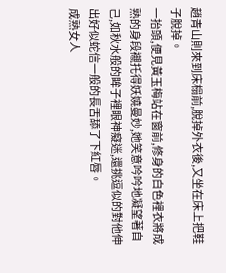趙青山則來到床榻前,脫掉外衣後,又坐在床上把鞋子脫掉。
一抬頭,便見黃玉梅站在窗前,修身的白色裡衣將成熟的身段襯托得妖嬈曼妙,她笑意吟吟地凝望著自己,如秋水般的眸子裡眼神癡迷,還挑逗似的對他伸出好似蛇信一般的長舌舔了下紅唇。
成熟女人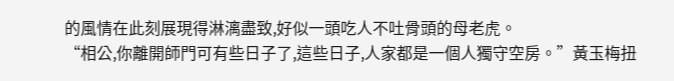的風情在此刻展現得淋漓盡致,好似一頭吃人不吐骨頭的母老虎。
“相公,你離開師門可有些日子了,這些日子,人家都是一個人獨守空房。”黃玉梅扭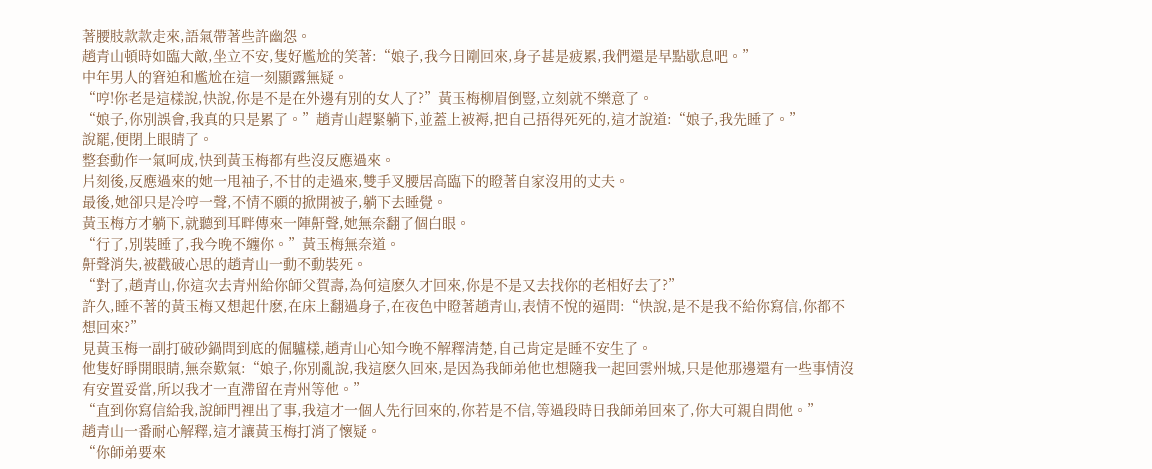著腰肢款款走來,語氣帶著些許幽怨。
趙青山頓時如臨大敵,坐立不安,隻好尷尬的笑著:“娘子,我今日剛回來,身子甚是疲累,我們還是早點歇息吧。”
中年男人的窘迫和尷尬在這一刻顯露無疑。
“哼!你老是這樣說,快說,你是不是在外邊有別的女人了?”黃玉梅柳眉倒豎,立刻就不樂意了。
“娘子,你別誤會,我真的只是累了。”趙青山趕緊躺下,並蓋上被褥,把自己捂得死死的,這才說道:“娘子,我先睡了。”
說罷,便閉上眼睛了。
整套動作一氣呵成,快到黃玉梅都有些沒反應過來。
片刻後,反應過來的她一甩袖子,不甘的走過來,雙手叉腰居高臨下的瞪著自家沒用的丈夫。
最後,她卻只是冷哼一聲,不情不願的掀開被子,躺下去睡覺。
黃玉梅方才躺下,就聽到耳畔傳來一陣鼾聲,她無奈翻了個白眼。
“行了,別裝睡了,我今晚不纏你。”黃玉梅無奈道。
鼾聲消失,被戳破心思的趙青山一動不動裝死。
“對了,趙青山,你這次去青州給你師父賀壽,為何這麽久才回來,你是不是又去找你的老相好去了?”
許久,睡不著的黃玉梅又想起什麽,在床上翻過身子,在夜色中瞪著趙青山,表情不悅的逼問:“快說,是不是我不給你寫信,你都不想回來?”
見黃玉梅一副打破砂鍋問到底的倔驢樣,趙青山心知今晚不解釋清楚,自己肯定是睡不安生了。
他隻好睜開眼睛,無奈歎氣:“娘子,你別亂說,我這麽久回來,是因為我師弟他也想隨我一起回雲州城,只是他那邊還有一些事情沒有安置妥當,所以我才一直滯留在青州等他。”
“直到你寫信給我,說師門裡出了事,我這才一個人先行回來的,你若是不信,等過段時日我師弟回來了,你大可親自問他。”
趙青山一番耐心解釋,這才讓黃玉梅打消了懷疑。
“你師弟要來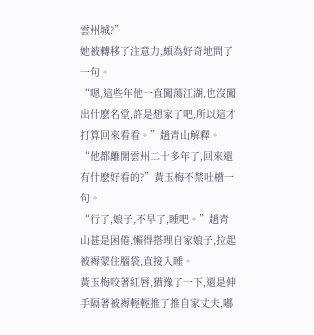雲州城?”
她被轉移了注意力,頗為好奇地問了一句。
“嗯,這些年他一直闖蕩江湖,也沒闖出什麽名堂,許是想家了吧,所以這才打算回來看看。”趙青山解釋。
“他都離開雲州二十多年了,回來還有什麽好看的?”黃玉梅不禁吐槽一句。
“行了,娘子,不早了,睡吧。”趙青山甚是困倦,懶得搭理自家娘子,拉起被褥蒙住腦袋,直接入睡。
黃玉梅咬著紅唇,猶豫了一下,還是伸手隔著被褥輕輕推了推自家丈夫,嘟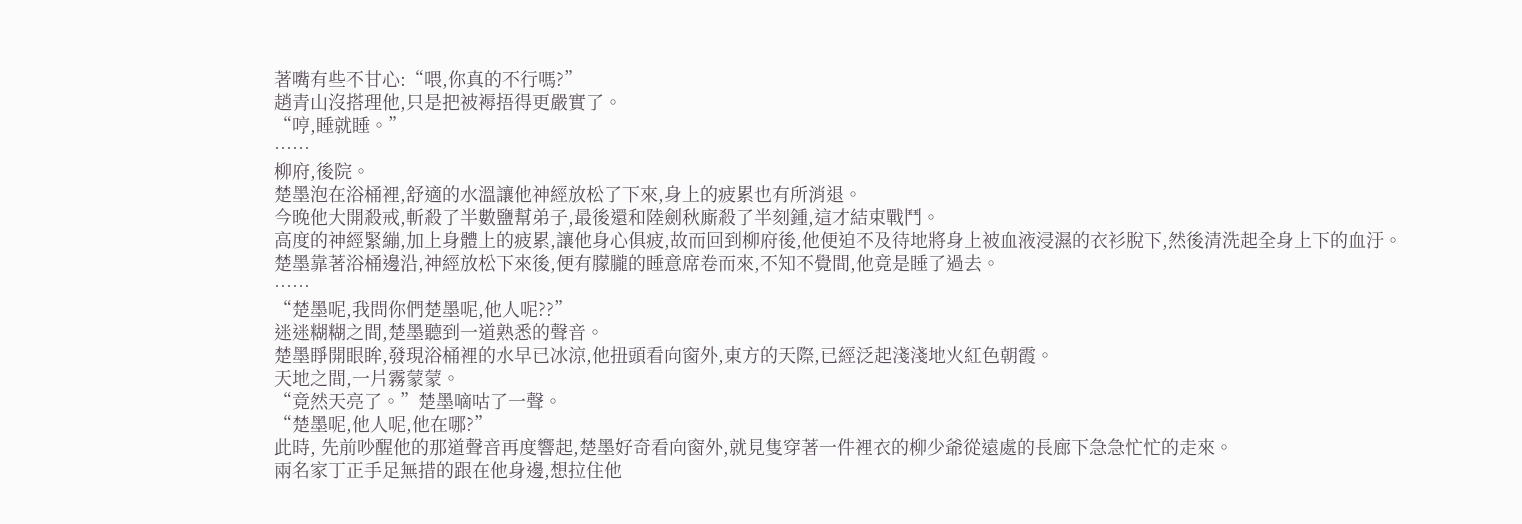著嘴有些不甘心:“喂,你真的不行嗎?”
趙青山沒搭理他,只是把被褥捂得更嚴實了。
“哼,睡就睡。”
……
柳府,後院。
楚墨泡在浴桶裡,舒適的水溫讓他神經放松了下來,身上的疲累也有所消退。
今晚他大開殺戒,斬殺了半數鹽幫弟子,最後還和陸劍秋廝殺了半刻鍾,這才結束戰鬥。
高度的神經緊繃,加上身體上的疲累,讓他身心俱疲,故而回到柳府後,他便迫不及待地將身上被血液浸濕的衣衫脫下,然後清洗起全身上下的血汙。
楚墨靠著浴桶邊沿,神經放松下來後,便有朦朧的睡意席卷而來,不知不覺間,他竟是睡了過去。
……
“楚墨呢,我問你們楚墨呢,他人呢??”
迷迷糊糊之間,楚墨聽到一道熟悉的聲音。
楚墨睜開眼眸,發現浴桶裡的水早已冰涼,他扭頭看向窗外,東方的天際,已經泛起淺淺地火紅色朝霞。
天地之間,一片霧蒙蒙。
“竟然天亮了。”楚墨嘀咕了一聲。
“楚墨呢,他人呢,他在哪?”
此時, 先前吵醒他的那道聲音再度響起,楚墨好奇看向窗外,就見隻穿著一件裡衣的柳少爺從遠處的長廊下急急忙忙的走來。
兩名家丁正手足無措的跟在他身邊,想拉住他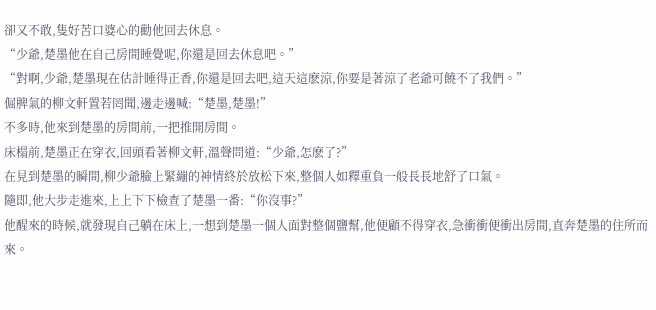卻又不敢,隻好苦口婆心的勸他回去休息。
“少爺,楚墨他在自己房間睡覺呢,你還是回去休息吧。”
“對啊,少爺,楚墨現在估計睡得正香,你還是回去吧,這天這麽涼,你要是著涼了老爺可饒不了我們。”
倔脾氣的柳文軒置若罔聞,邊走邊喊:“楚墨,楚墨!”
不多時,他來到楚墨的房間前,一把推開房間。
床榻前,楚墨正在穿衣,回頭看著柳文軒,溫聲問道:“少爺,怎麽了?”
在見到楚墨的瞬間,柳少爺臉上緊繃的神情終於放松下來,整個人如釋重負一般長長地舒了口氣。
隨即,他大步走進來,上上下下檢查了楚墨一番:“你沒事?”
他醒來的時候,就發現自己躺在床上,一想到楚墨一個人面對整個鹽幫,他便顧不得穿衣,急衝衝便衝出房間,直奔楚墨的住所而來。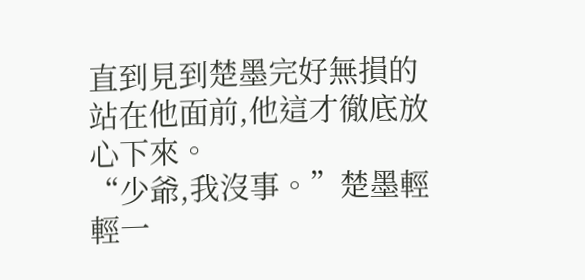直到見到楚墨完好無損的站在他面前,他這才徹底放心下來。
“少爺,我沒事。”楚墨輕輕一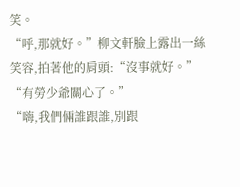笑。
“呼,那就好。”柳文軒臉上露出一絲笑容,拍著他的肩頭:“沒事就好。”
“有勞少爺關心了。”
“嗨,我們倆誰跟誰,別跟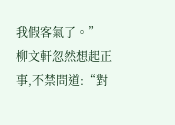我假客氣了。”
柳文軒忽然想起正事,不禁問道:“對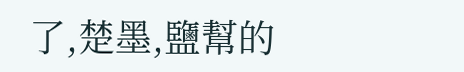了,楚墨,鹽幫的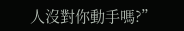人沒對你動手嗎?”